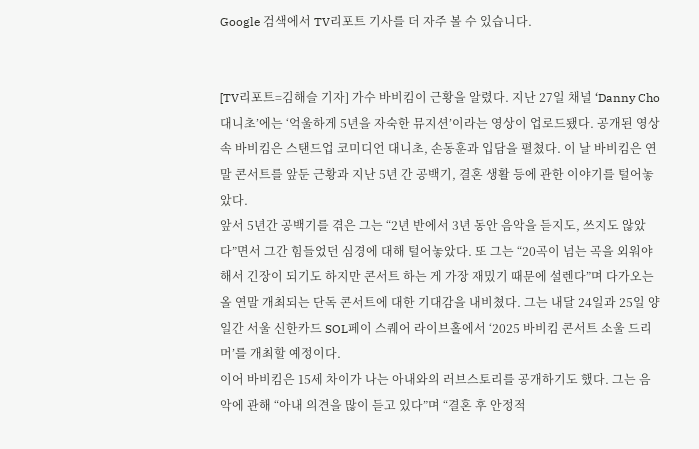Google 검색에서 TV리포트 기사를 더 자주 볼 수 있습니다.


[TV리포트=김해슬 기자] 가수 바비킴이 근황을 알렸다. 지난 27일 채널 ‘Danny Cho 대니초’에는 ‘억울하게 5년을 자숙한 뮤지션’이라는 영상이 업로드됐다. 공개된 영상 속 바비킴은 스탠드업 코미디언 대니초, 손동훈과 입담을 펼쳤다. 이 날 바비킴은 연말 콘서트를 앞둔 근황과 지난 5년 간 공백기, 결혼 생활 등에 관한 이야기를 털어놓았다.
앞서 5년간 공백기를 겪은 그는 “2년 반에서 3년 동안 음악을 듣지도, 쓰지도 않았다”면서 그간 힘들었던 심경에 대해 털어놓았다. 또 그는 “20곡이 넘는 곡을 외워야 해서 긴장이 되기도 하지만 콘서트 하는 게 가장 재밌기 때문에 설렌다”며 다가오는 올 연말 개최되는 단독 콘서트에 대한 기대감을 내비쳤다. 그는 내달 24일과 25일 양일간 서울 신한카드 SOL페이 스퀘어 라이브홀에서 ‘2025 바비킴 콘서트 소울 드리머’를 개최할 예정이다.
이어 바비킴은 15세 차이가 나는 아내와의 러브스토리를 공개하기도 했다. 그는 음악에 관해 “아내 의견을 많이 듣고 있다”며 “결혼 후 안정적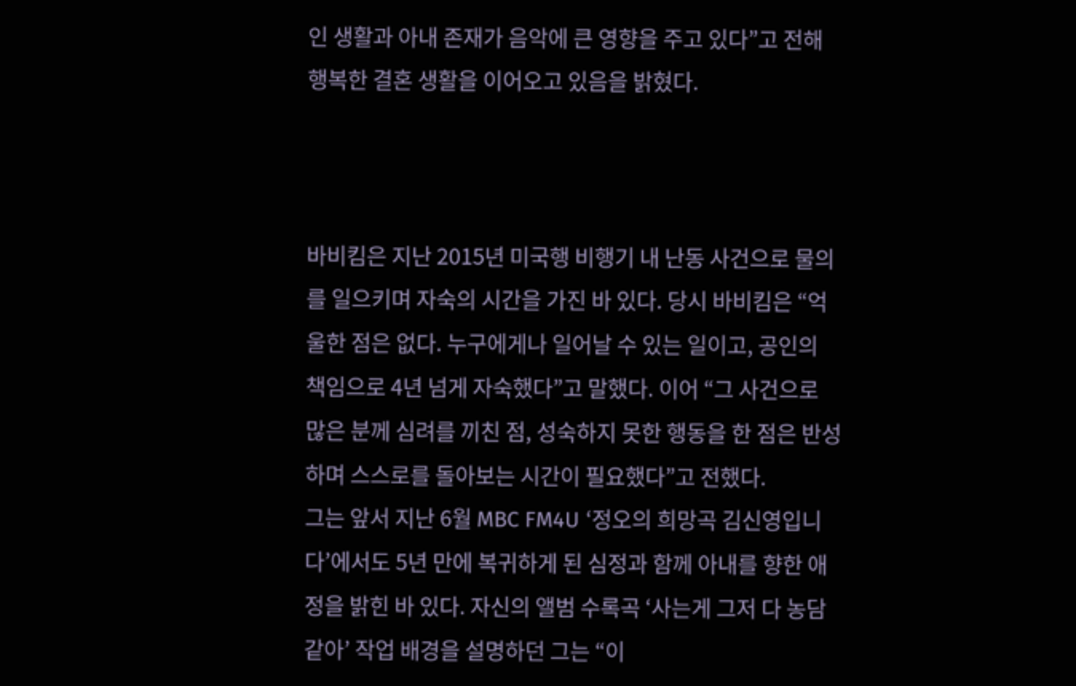인 생활과 아내 존재가 음악에 큰 영향을 주고 있다”고 전해 행복한 결혼 생활을 이어오고 있음을 밝혔다.



바비킴은 지난 2015년 미국행 비행기 내 난동 사건으로 물의를 일으키며 자숙의 시간을 가진 바 있다. 당시 바비킴은 “억울한 점은 없다. 누구에게나 일어날 수 있는 일이고, 공인의 책임으로 4년 넘게 자숙했다”고 말했다. 이어 “그 사건으로 많은 분께 심려를 끼친 점, 성숙하지 못한 행동을 한 점은 반성하며 스스로를 돌아보는 시간이 필요했다”고 전했다.
그는 앞서 지난 6월 MBC FM4U ‘정오의 희망곡 김신영입니다’에서도 5년 만에 복귀하게 된 심정과 함께 아내를 향한 애정을 밝힌 바 있다. 자신의 앨범 수록곡 ‘사는게 그저 다 농담같아’ 작업 배경을 설명하던 그는 “이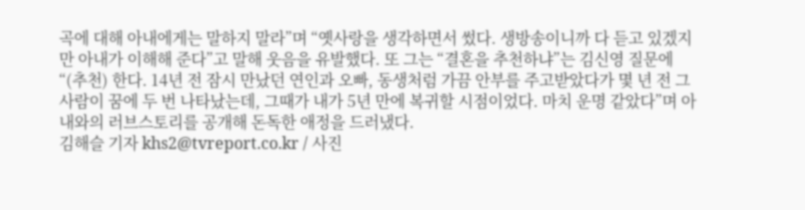곡에 대해 아내에게는 말하지 말라”며 “옛사랑을 생각하면서 썼다. 생방송이니까 다 듣고 있겠지만 아내가 이해해 준다”고 말해 웃음을 유발했다. 또 그는 “결혼을 추천하냐”는 김신영 질문에 “(추천) 한다. 14년 전 잠시 만났던 연인과 오빠, 동생처럼 가끔 안부를 주고받았다가 몇 년 전 그 사람이 꿈에 두 번 나타났는데, 그때가 내가 5년 만에 복귀할 시점이었다. 마치 운명 같았다”며 아내와의 러브스토리를 공개해 돈독한 애정을 드러냈다.
김해슬 기자 khs2@tvreport.co.kr / 사진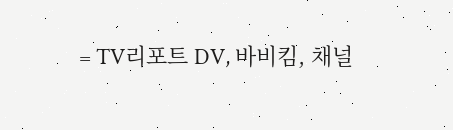= TV리포트 DV, 바비킴, 채널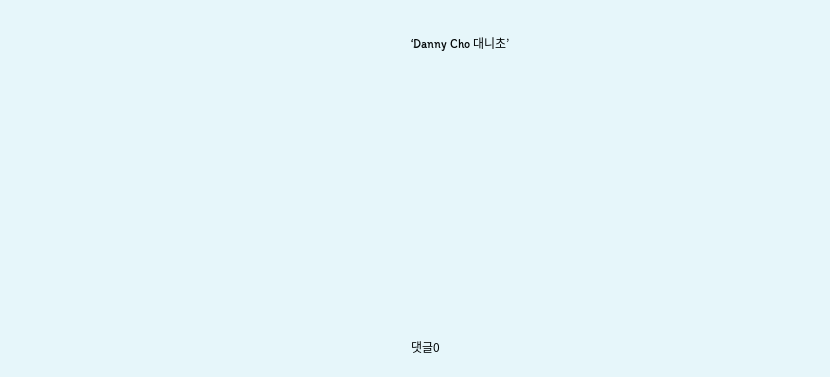‘Danny Cho 대니초’


















댓글0